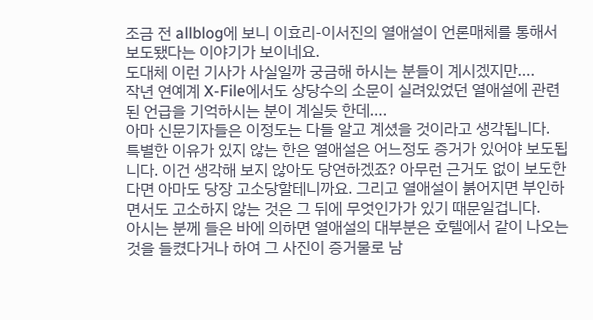조금 전 allblog에 보니 이효리-이서진의 열애설이 언론매체를 통해서 보도됐다는 이야기가 보이네요.
도대체 이런 기사가 사실일까 궁금해 하시는 분들이 계시겠지만….
작년 연예계 X-File에서도 상당수의 소문이 실려있었던 열애설에 관련된 언급을 기억하시는 분이 계실듯 한데….
아마 신문기자들은 이정도는 다들 알고 계셨을 것이라고 생각됩니다.
특별한 이유가 있지 않는 한은 열애설은 어느정도 증거가 있어야 보도됩니다. 이건 생각해 보지 않아도 당연하겠죠? 아무런 근거도 없이 보도한다면 아마도 당장 고소당할테니까요. 그리고 열애설이 붉어지면 부인하면서도 고소하지 않는 것은 그 뒤에 무엇인가가 있기 때문일겁니다.
아시는 분께 들은 바에 의하면 열애설의 대부분은 호텔에서 같이 나오는 것을 들켰다거나 하여 그 사진이 증거물로 남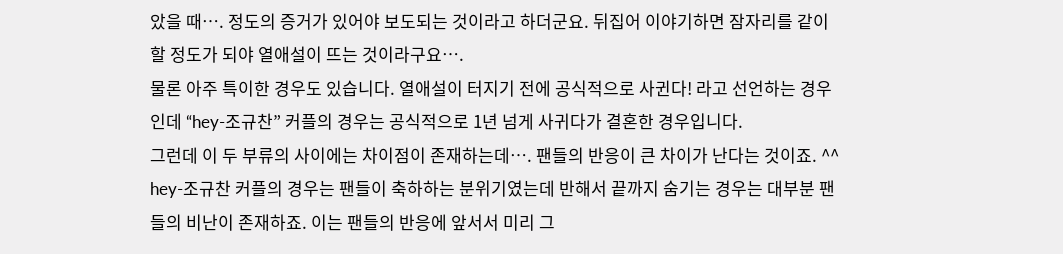았을 때…. 정도의 증거가 있어야 보도되는 것이라고 하더군요. 뒤집어 이야기하면 잠자리를 같이 할 정도가 되야 열애설이 뜨는 것이라구요….
물론 아주 특이한 경우도 있습니다. 열애설이 터지기 전에 공식적으로 사귄다! 라고 선언하는 경우인데 “hey-조규찬” 커플의 경우는 공식적으로 1년 넘게 사귀다가 결혼한 경우입니다.
그런데 이 두 부류의 사이에는 차이점이 존재하는데…. 팬들의 반응이 큰 차이가 난다는 것이죠. ^^
hey-조규찬 커플의 경우는 팬들이 축하하는 분위기였는데 반해서 끝까지 숨기는 경우는 대부분 팬들의 비난이 존재하죠. 이는 팬들의 반응에 앞서서 미리 그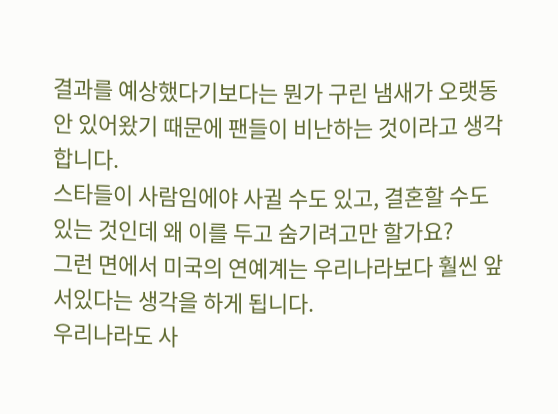결과를 예상했다기보다는 뭔가 구린 냄새가 오랫동안 있어왔기 때문에 팬들이 비난하는 것이라고 생각합니다.
스타들이 사람임에야 사귈 수도 있고, 결혼할 수도 있는 것인데 왜 이를 두고 숨기려고만 할가요?
그런 면에서 미국의 연예계는 우리나라보다 훨씬 앞서있다는 생각을 하게 됩니다.
우리나라도 사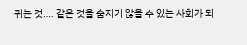귀는 것…. 같은 것을 숨지기 않을 수 있는 사회가 되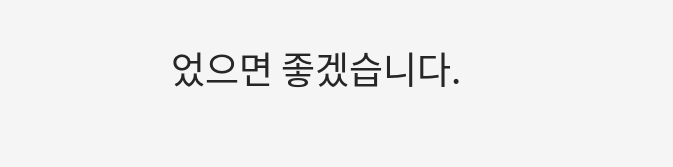었으면 좋겠습니다.